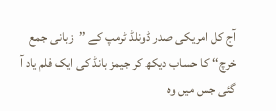آج کل امریکی صدر ڈونلڈ ٹرمپ کے ’’زبانی جمع خرچ‘‘ کا حساب دیکھ کر جیمز بانڈ کی ایک فلم یاد آ گئی جس میں وہ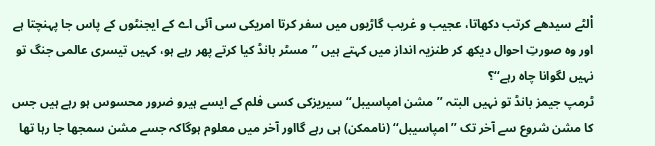اْلٹے سیدھے کرتب دکھاتا، عجیب و غریب گاڑیوں میں سفر کرتا امریکی سی آئی اے کے ایجنٹوں کے پاس جا پہنچتا ہے اور وہ صورتِ احوال دیکھ کر طنزیہ انداز میں کہتے ہیں ’’مسٹر بانڈ کیا کرتے پھر رہے ہو، کہیں تیسری عالمی جنگ تو نہیں لگوانا چاہ رہے‘‘؟
ٹرمپ جیمز بانڈ تو نہیں البتہ ’’مشن امپاسیبل‘‘ سیریزکی کسی فلم کے ایسے ہیرو ضرور محسوس ہو رہے ہیں جس کا مشن شروع سے آخر تک ’’امپاسیبل‘‘ (ناممکن) ہی رہے گااور آخر میں معلوم ہوگاکہ جسے مشن سمجھا جا رہا تھا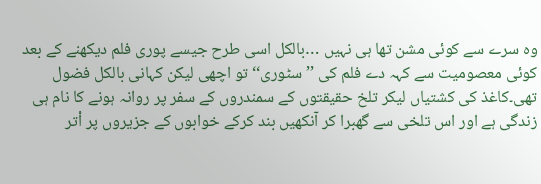وہ سرے سے کوئی مشن تھا ہی نہیں …بالکل اسی طرح جیسے پوری فلم دیکھنے کے بعد کوئی معصومیت سے کہہ دے فلم کی ’’سٹوری‘‘ تو اچھی لیکن کہانی بالکل فضول تھی۔کاغذ کی کشتیاں لیکر تلخ حقیقتوں کے سمندروں کے سفر پر روانہ ہونے کا نام ہی زندگی ہے اور اس تلخی سے گھبرا کر آنکھیں بند کرکے خوابوں کے جزیروں پر اْتر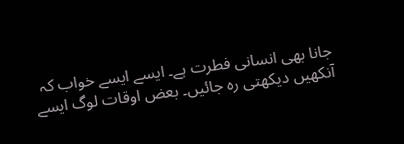جانا بھی انسانی فطرت ہے۔ ایسے ایسے خواب کہ آنکھیں دیکھتی رہ جائیں۔ بعض اوقات لوگ ایسے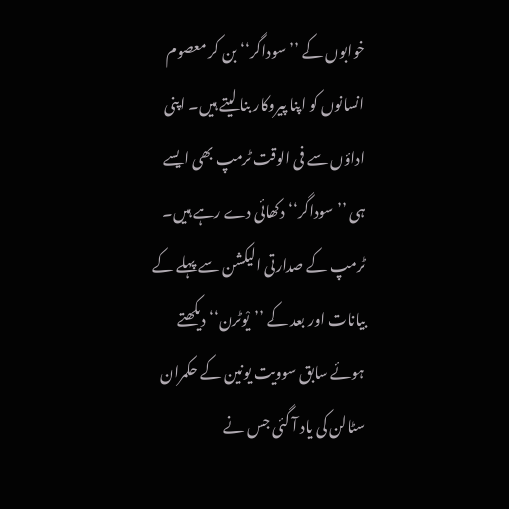خوابوں کے ’’سوداگر‘‘ بن کر معصوم انسانوں کو اپنا پیروکار بنا لیتے ہیں۔ اپنی اداؤں سے فی الوقت ٹرمپ بھی ایسے ہی ’’سوداگر‘‘ دکھائی دے رہے ہیں۔
ٹرمپ کے صدارتی الیکشن سے پہلے کے بیانات اور بعد کے ’’یْوٹرن‘‘ دیکھتے ہوئے سابق سوویت یونین کے حکمران سٹالن کی یاد آ گئی جس نے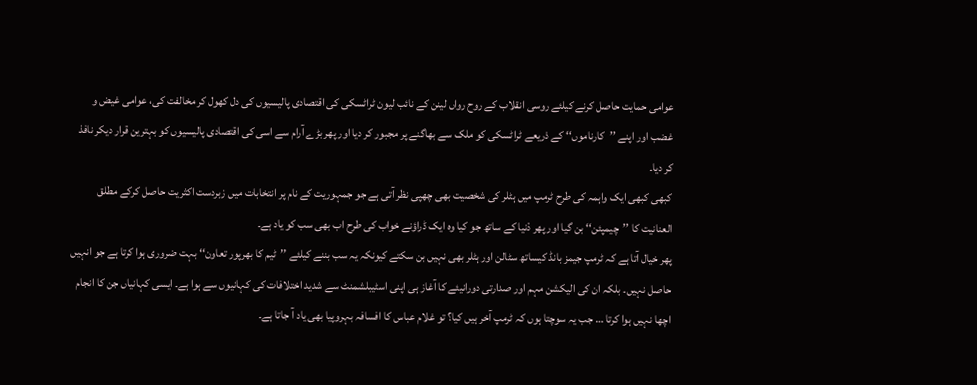عوامی حمایت حاصل کرنے کیلئے روسی انقلاب کے روح رواں لینن کے نائب لیون ٹراٹسکی کی اقتصادی پالیسیوں کی دل کھول کر مخالفت کی، عوامی غیض و غضب اور اپنے ’’کارناموں‘‘ کے ذریعے ٹراٹسکی کو ملک سے بھاگنے پر مجبور کر دیا اور پھر بڑے آرام سے اسی کی اقتصادی پالیسیوں کو بہترین قرار دیکر نافذ کر دیا۔
کبھی کبھی ایک واہمہ کی طرح ٹرمپ میں ہٹلر کی شخصیت بھی چھپی نظر آتی ہے جو جمہوریت کے نام پر انتخابات میں زبردست اکثریت حاصل کرکے مطلق العنانیت کا ’’چیمپئن‘‘ بن گیا اور پھر دْنیا کے ساتھ جو کیا وہ ایک ڈراؤنے خواب کی طرح اب بھی سب کو یاد ہے۔
پھر خیال آتا ہے کہ ٹرمپ جیمز بانڈ کیساتھ سٹالن اور ہٹلر بھی نہیں بن سکتے کیونکہ یہ سب بننے کیلئے ’’ٹیم کا بھرپور تعاون‘‘ بہت ضروری ہوا کرتا ہے جو انہیں حاصل نہیں۔ بلکہ ان کی الیکشن مہم اور صدارتی دورانیئے کا آغاز ہی اپنی اسٹیبلشمنٹ سے شدید اختلافات کی کہانیوں سے ہوا ہے۔ ایسی کہانیاں جن کا انجام اچھا نہیں ہوا کرتا … جب یہ سوچتا ہوں کہ ٹرمپ آخر ہیں کیا؟ تو غلام عباس کا افسافہ بہروپیا بھی یاد آ جاتا ہے۔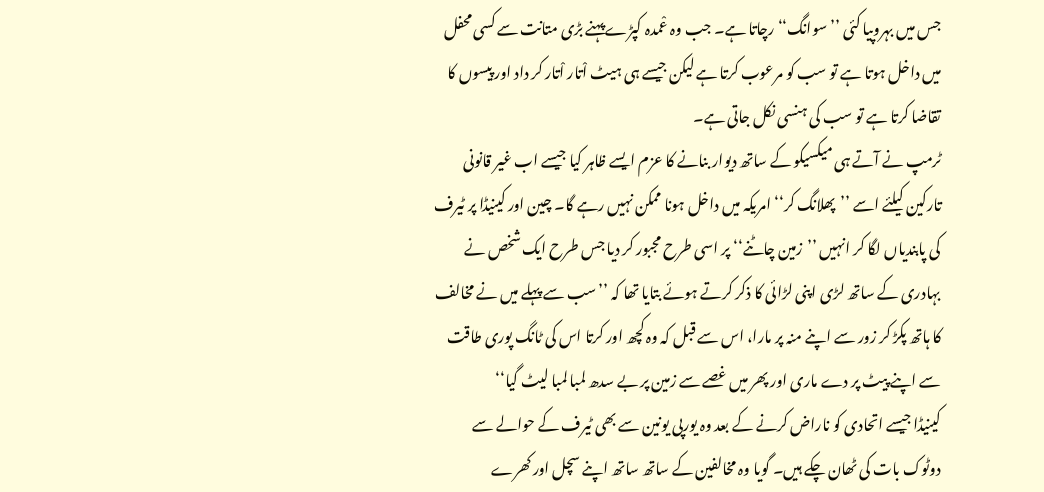جس میں بہروپیا کئی ’’سوانگ‘‘ رچاتا ہے۔ جب وہ عْمدہ کپڑے پہنے بڑی متانت سے کسی محفل میں داخل ہوتا ہے تو سب کو مرعوب کرتا ہے لیکن جیسے ہی ہیٹ اْتار اْتار کر داد اور پیسوں کا تقاضا کرتا ہے تو سب کی ہنسی نکل جاتی ہے۔
ٹرمپ نے آتے ہی میکسیکو کے ساتھ دیوار بنانے کا عزم ایسے ظاہر کیا جیسے اب غیر قانونی تارکین کیلئے اسے ’’پھلانگ کر‘‘ امریکہ میں داخل ہونا ممکن نہیں رہے گا۔ چین اور کینیڈا پر ٹیرف کی پابندیاں لگا کر انہیں ’’زمین چاٹنے‘‘ پر اسی طرح مجبور کر دیا جس طرح ایک شخص نے بہادری کے ساتھ لڑی اپنی لڑائی کا ذکر کرتے ہوئے بتایا تھا کہ ’’سب سے پہلے میں نے مخالف کا ہاتھ پکڑ کر زور سے اپنے منہ پر مارا، اس سے قبل کہ وہ کچھ اور کرتا اس کی ٹانگ پوری طاقت سے اپنے پیٹ پر دے ماری اور پھر میں غصے سے زمین پر بے سدھ لمبا لمبا لیٹ گیا‘‘
کینیڈا جیسے اتحادی کو ناراض کرنے کے بعد وہ یورپی یونین سے بھی ٹیرف کے حوالے سے دوٹوک بات کی ٹھان چکے ہیں۔ گویا وہ مخالفین کے ساتھ ساتھ اپنے سچل اور کھرے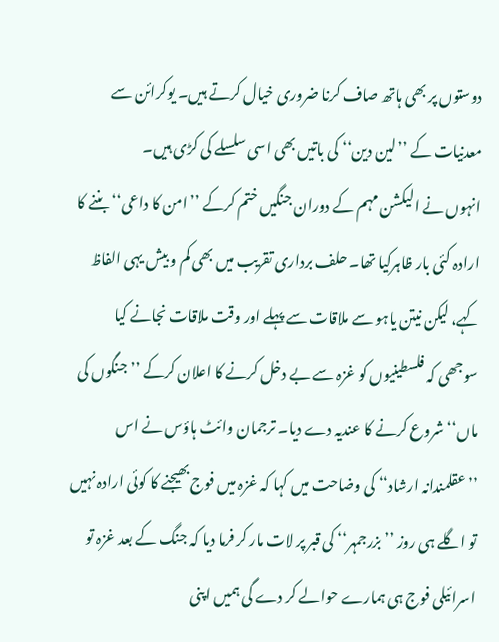دوستوں پر بھی ہاتھ صاف کرنا ضروری خیال کرتے ہیں۔ یوکرائن سے معدنیات کے ’’لین دین‘‘ کی باتیں بھی اسی سلسلے کی کڑی ہیں۔
انہوں نے الیکشن مہم کے دوران جنگیں ختم کرکے ’’امن کا داعی‘‘ بننے کا ارادہ کئی بار ظاہرکیا تھا۔ حلف برداری تقریب میں بھی کم و بیش یہی الفاظ کہے، لیکن نیتن یاہو سے ملاقات سے پہلے اور وقت ملاقات نجانے کیا سوجھی کہ فلسطینیوں کو غزہ سے بے دخل کرنے کا اعلان کرکے ’’جنگوں کی ماں‘‘ شروع کرنے کا عندیہ دے دیا۔ ترجمان وائٹ ہاؤس نے اس ’’عقلمندانہ ارشاد‘‘ کی وضاحت میں کہا کہ غزہ میں فوج بھیجنے کا کوئی ارادہ نہیں تو اگلے ہی روز ’’بزرجمہر‘‘ کی قبر پر لات مار کر فرما دیا کہ جنگ کے بعد غزہ تو اسرائیلی فوج ہی ہمارے حوالے کر دے گی ہمیں اپنی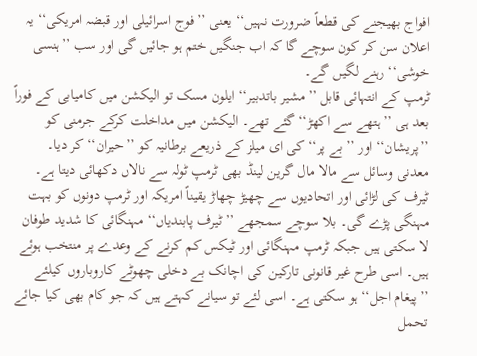افواج بھیجنے کی قطعاً ضرورت نہیں‘‘ یعنی ’’فوج اسرائیلی اور قبضہ امریکی‘‘ یہ اعلان سن کر کون سوچے گا کہ اب جنگیں ختم ہو جائیں گی اور سب ’’ہنسی خوشی‘‘ رہنے لگیں گے۔
ٹرمپ کے انتہائی قابل ’’مشیر باتدبیر‘‘ ایلون مسک تو الیکشن میں کامیابی کے فوراً بعد ہی ’’ہتھے سے اکھڑ‘‘ گئے تھے۔ الیکشن میں مداخلت کرکے جرمنی کو ’’پریشان‘‘ اور ’’ بے پر‘‘ کی ای میلز کے ذریعے برطانیہ کو ’’حیران‘‘ کر دیا۔ معدنی وسائل سے مالا مال گرین لینڈ بھی ٹرمپ ٹولہ سے نالاں دکھائی دیتا ہے۔
ٹیرف کی لڑائی اور اتحادیوں سے چھیڑ چھاڑ یقیناً امریکہ اور ٹرمپ دونوں کو بہت مہنگی پڑے گی۔ بلا سوچے سمجھے ’’ٹیرف پابندیاں‘‘ مہنگائی کا شدید طوفان لا سکتی ہیں جبکہ ٹرمپ مہنگائی اور ٹیکس کم کرنے کے وعدے پر منتخب ہوئے ہیں۔ اسی طرح غیر قانونی تارکین کی اچانک بے دخلی چھوٹے کاروباروں کیلئے ’’پیغام اجل‘‘ ہو سکتی ہے۔ اسی لئے تو سیانے کہتے ہیں کہ جو کام بھی کیا جائے تحمل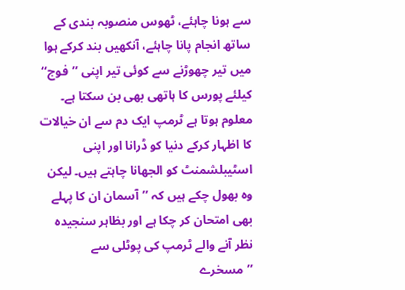سے ہونا چاہئے، ٹھوس منصوبہ بندی کے ساتھ انجام پانا چاہئے، آنکھیں بند کرکے ہوا میں تیر چھوڑنے سے کوئی تیر اپنی ’’فوج‘‘ کیلئے پورس کا ہاتھی بھی بن سکتا ہے۔
معلوم ہوتا ہے ٹرمپ ایک دم سے ان خیالات کا اظہار کرکے دنیا کو ڈرانا اور اپنی اسٹیبلشمنٹ کو الجھانا چاہتے ہیں۔ لیکن وہ بھول چکے ہیں کہ ’’آسمان ان کا پہلے بھی امتحان کر چکا ہے اور بظاہر سنجیدہ نظر آنے والے ٹرمپ کی پوٹلی سے ’’مسخرے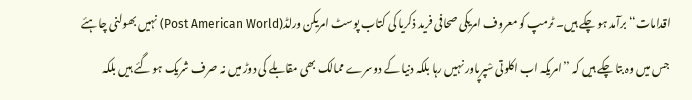اقدامات‘‘ برآمد ہو چکے ہیں۔ ٹرمپ کو معروف امریکی صحافی فرید ذکریا کی کتاب پوسٹ امریکن ورلڈ(Post American World) نہیں بھولنی چاہئے جس میں وہ بتا چکے ہیں کہ ’’امریکہ اب اکلوتی سْپرپاور نہیں رہا بلکہ دنیا کے دوسرے ممالک بھی مقابلے کی دوڑ میں نہ صرف شریک ہو گئے ہیں بلکہ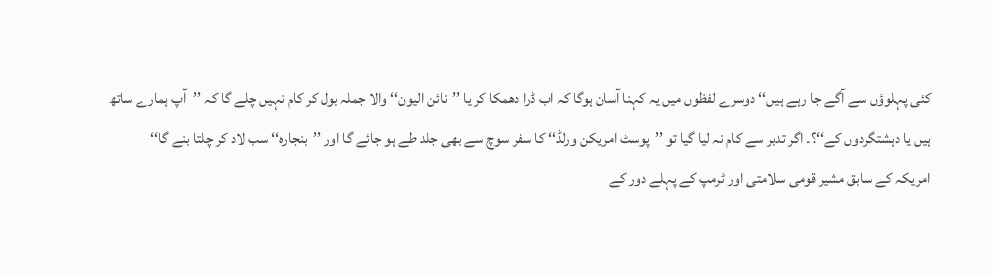کئی پہلوؤں سے آگے جا رہے ہیں‘‘ دوسرے لفظوں میں یہ کہنا آسان ہوگا کہ اب ڈرا دھمکا کر یا ’’نائن الیون‘‘ والا جملہ بول کر کام نہیں چلے گا کہ ’’آپ ہمارے ساتھ ہیں یا دہشتگردوں کے‘‘؟۔ اگر تدبر سے کام نہ لیا گیا تو ’’پوسٹ امریکن ورلڈ‘‘ کا سفر سوچ سے بھی جلد طے ہو جائے گا اور ’’بنجارہ‘‘ سب لاد کر چلتا بنے گا‘‘
امریکہ کے سابق مشیر قومی سلامتی اور ٹرمپ کے پہلے دور کے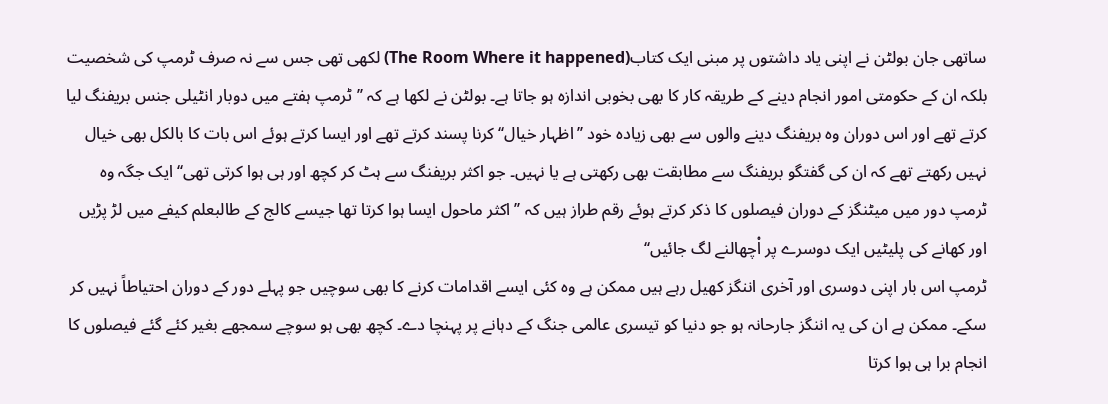ساتھی جان بولٹن نے اپنی یاد داشتوں پر مبنی ایک کتاب(The Room Where it happened) لکھی تھی جس سے نہ صرف ٹرمپ کی شخصیت بلکہ ان کے حکومتی امور انجام دینے کے طریقہ کار کا بھی بخوبی اندازہ ہو جاتا ہے۔ بولٹن نے لکھا ہے کہ ’’ٹرمپ ہفتے میں دوبار انٹیلی جنس بریفنگ لیا کرتے تھے اور اس دوران وہ بریفنگ دینے والوں سے بھی زیادہ خود ’’اظہار خیال‘‘ کرنا پسند کرتے تھے اور ایسا کرتے ہوئے اس بات کا بالکل بھی خیال نہیں رکھتے تھے کہ ان کی گفتگو بریفنگ سے مطابقت بھی رکھتی ہے یا نہیں۔ جو اکثر بریفنگ سے ہٹ کر کچھ اور ہی ہوا کرتی تھی‘‘ ایک جگہ وہ ٹرمپ دور میں میٹنگز کے دوران فیصلوں کا ذکر کرتے ہوئے رقم طراز ہیں کہ ’’اکثر ماحول ایسا ہوا کرتا تھا جیسے کالج کے طالبعلم کیفے میں لڑ پڑیں اور کھانے کی پلیٹیں ایک دوسرے پر اْچھالنے لگ جائیں‘‘
ٹرمپ اس بار اپنی دوسری اور آخری اننگز کھیل رہے ہیں ممکن ہے وہ کئی ایسے اقدامات کرنے کا بھی سوچیں جو پہلے دور کے دوران احتیاطاً نہیں کر سکے۔ ممکن ہے ان کی یہ اننگز جارحانہ ہو جو دنیا کو تیسری عالمی جنگ کے دہانے پر پہنچا دے۔ کچھ بھی ہو سوچے سمجھے بغیر کئے گئے فیصلوں کا انجام برا ہی ہوا کرتا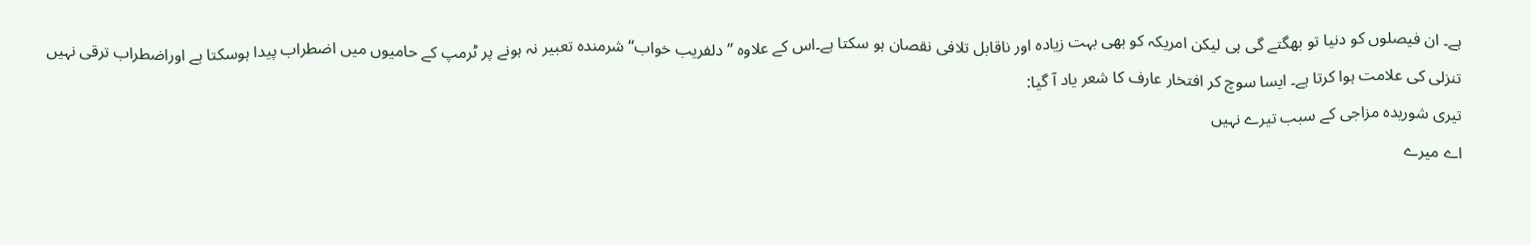ہے۔ ان فیصلوں کو دنیا تو بھگتے گی ہی لیکن امریکہ کو بھی بہت زیادہ اور ناقابل تلافی نقصان ہو سکتا ہے۔اس کے علاوہ ’’دلفریب خواب‘‘ شرمندہ تعبیر نہ ہونے پر ٹرمپ کے حامیوں میں اضطراب پیدا ہوسکتا ہے اوراضطراب ترقی نہیں تنزلی کی علامت ہوا کرتا ہے۔ ایسا سوچ کر افتخار عارف کا شعر یاد آ گیا:
تیری شوریدہ مزاجی کے سبب تیرے نہیں
اے میرے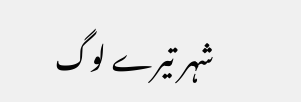شہر تیرے لوگ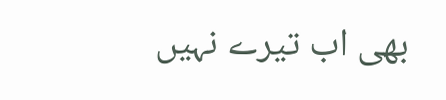بھی اب تیرے نہیں